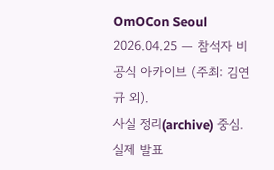OmOCon Seoul 2026.04.25 — 참석자 비공식 아카이브 (주최: 김연규 외).
사실 정리(archive) 중심. 실제 발표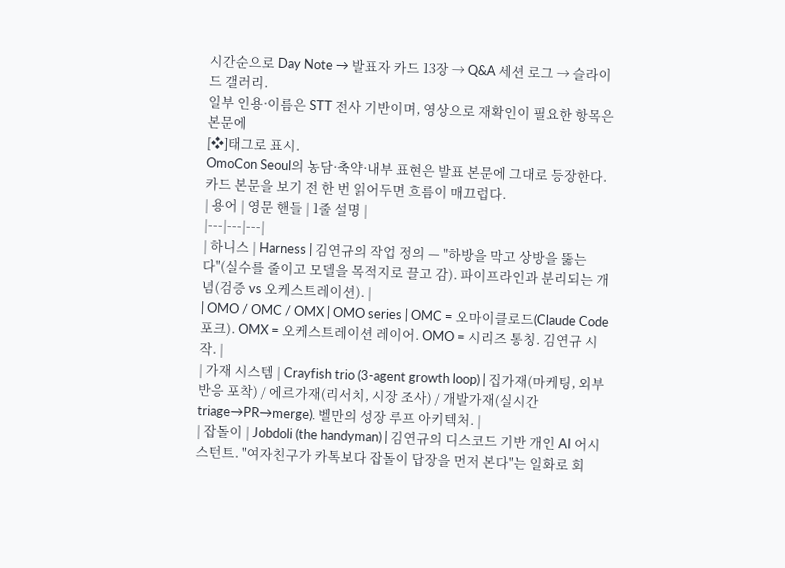시간순으로 Day Note → 발표자 카드 13장 → Q&A 세션 로그 → 슬라이드 갤러리.
일부 인용·이름은 STT 전사 기반이며, 영상으로 재확인이 필요한 항목은 본문에
[❖]태그로 표시.
OmoCon Seoul의 농담·축약·내부 표현은 발표 본문에 그대로 등장한다. 카드 본문을 보기 전 한 번 읽어두면 흐름이 매끄럽다.
| 용어 | 영문 핸들 | 1줄 설명 |
|---|---|---|
| 하니스 | Harness | 김연규의 작업 정의 — "하방을 막고 상방을 뚫는다"(실수를 줄이고 모델을 목적지로 끌고 감). 파이프라인과 분리되는 개념(검증 vs 오케스트레이션). |
| OMO / OMC / OMX | OMO series | OMC = 오마이클로드(Claude Code 포크). OMX = 오케스트레이션 레이어. OMO = 시리즈 통칭. 김연규 시작. |
| 가재 시스템 | Crayfish trio (3-agent growth loop) | 집가재(마케팅, 외부 반응 포착) / 에르가재(리서치, 시장 조사) / 개발가재(실시간 triage→PR→merge). 벨만의 성장 루프 아키텍처. |
| 잡돌이 | Jobdoli (the handyman) | 김연규의 디스코드 기반 개인 AI 어시스턴트. "여자친구가 카톡보다 잡돌이 답장을 먼저 본다"는 일화로 회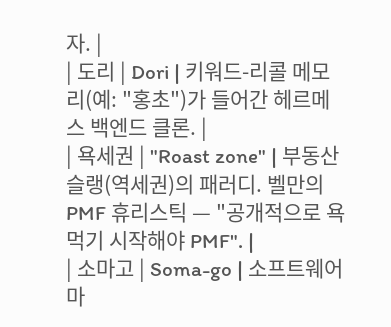자. |
| 도리 | Dori | 키워드-리콜 메모리(예: "홍초")가 들어간 헤르메스 백엔드 클론. |
| 욕세권 | "Roast zone" | 부동산 슬랭(역세권)의 패러디. 벨만의 PMF 휴리스틱 — "공개적으로 욕먹기 시작해야 PMF". |
| 소마고 | Soma-go | 소프트웨어 마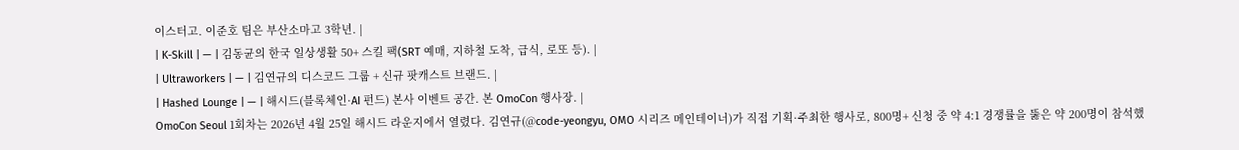이스터고. 이준호 팀은 부산소마고 3학년. |
| K-Skill | — | 김동균의 한국 일상생활 50+ 스킬 팩(SRT 예매, 지하철 도착, 급식, 로또 등). |
| Ultraworkers | — | 김연규의 디스코드 그룹 + 신규 팟캐스트 브랜드. |
| Hashed Lounge | — | 해시드(블록체인·AI 펀드) 본사 이벤트 공간. 본 OmoCon 행사장. |
OmoCon Seoul 1회차는 2026년 4월 25일 해시드 라운지에서 열렸다. 김연규(@code-yeongyu, OMO 시리즈 메인테이너)가 직접 기획·주최한 행사로, 800명+ 신청 중 약 4:1 경쟁률을 뚫은 약 200명이 참석했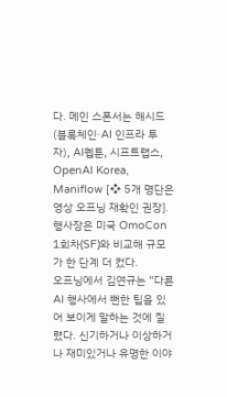다. 메인 스폰서는 해시드(블록체인·AI 인프라 투자), AI웹툰, 시프트랩스, OpenAI Korea, Maniflow [❖ 5개 명단은 영상 오프닝 재확인 권장]. 행사장은 미국 OmoCon 1회차(SF)와 비교해 규모가 한 단계 더 컸다.
오프닝에서 김연규는 "다른 AI 행사에서 뻔한 팁을 있어 보이게 말하는 것에 질렸다. 신기하거나 이상하거나 재미있거나 유명한 이야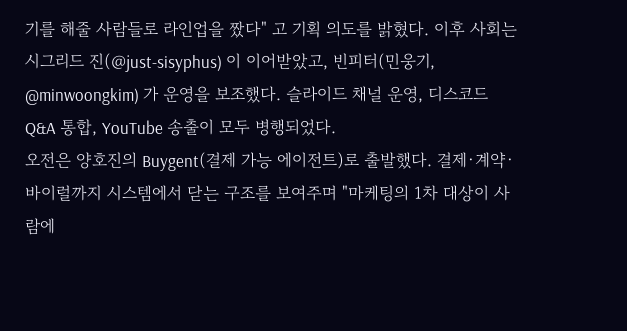기를 해줄 사람들로 라인업을 짰다" 고 기획 의도를 밝혔다. 이후 사회는 시그리드 진(@just-sisyphus) 이 이어받았고, 빈피터(민웅기, @minwoongkim) 가 운영을 보조했다. 슬라이드 채널 운영, 디스코드 Q&A 통합, YouTube 송출이 모두 병행되었다.
오전은 양호진의 Buygent(결제 가능 에이전트)로 출발했다. 결제·계약·바이럴까지 시스템에서 닫는 구조를 보여주며 "마케팅의 1차 대상이 사람에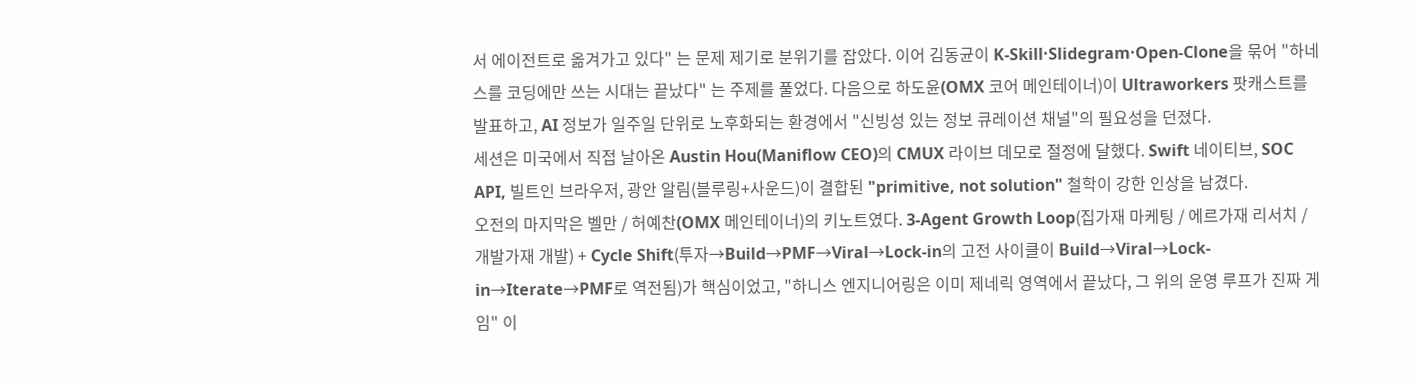서 에이전트로 옮겨가고 있다" 는 문제 제기로 분위기를 잡았다. 이어 김동균이 K-Skill·Slidegram·Open-Clone을 묶어 "하네스를 코딩에만 쓰는 시대는 끝났다" 는 주제를 풀었다. 다음으로 하도윤(OMX 코어 메인테이너)이 Ultraworkers 팟캐스트를 발표하고, AI 정보가 일주일 단위로 노후화되는 환경에서 "신빙성 있는 정보 큐레이션 채널"의 필요성을 던졌다.
세션은 미국에서 직접 날아온 Austin Hou(Maniflow CEO)의 CMUX 라이브 데모로 절정에 달했다. Swift 네이티브, SOC API, 빌트인 브라우저, 광안 알림(블루링+사운드)이 결합된 "primitive, not solution" 철학이 강한 인상을 남겼다.
오전의 마지막은 벨만 / 허예찬(OMX 메인테이너)의 키노트였다. 3-Agent Growth Loop(집가재 마케팅 / 에르가재 리서치 / 개발가재 개발) + Cycle Shift(투자→Build→PMF→Viral→Lock-in의 고전 사이클이 Build→Viral→Lock-in→Iterate→PMF로 역전됨)가 핵심이었고, "하니스 엔지니어링은 이미 제네릭 영역에서 끝났다, 그 위의 운영 루프가 진짜 게임" 이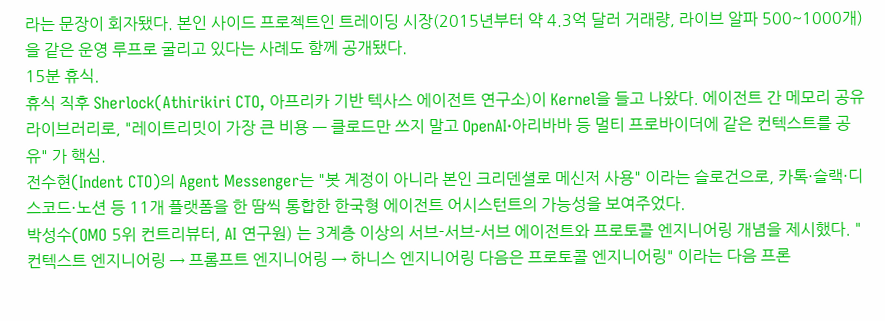라는 문장이 회자됐다. 본인 사이드 프로젝트인 트레이딩 시장(2015년부터 약 4.3억 달러 거래량, 라이브 알파 500~1000개)을 같은 운영 루프로 굴리고 있다는 사례도 함께 공개됐다.
15분 휴식.
휴식 직후 Sherlock(Athirikiri CTO, 아프리카 기반 텍사스 에이전트 연구소)이 Kernel을 들고 나왔다. 에이전트 간 메모리 공유 라이브러리로, "레이트리밋이 가장 큰 비용 — 클로드만 쓰지 말고 OpenAI·아리바바 등 멀티 프로바이더에 같은 컨텍스트를 공유" 가 핵심.
전수현(Indent CTO)의 Agent Messenger는 "봇 계정이 아니라 본인 크리덴셜로 메신저 사용" 이라는 슬로건으로, 카톡·슬랙·디스코드·노션 등 11개 플랫폼을 한 땀씩 통합한 한국형 에이전트 어시스턴트의 가능성을 보여주었다.
박성수(OMO 5위 컨트리뷰터, AI 연구원) 는 3계층 이상의 서브-서브-서브 에이전트와 프로토콜 엔지니어링 개념을 제시했다. "컨텍스트 엔지니어링 → 프롬프트 엔지니어링 → 하니스 엔지니어링 다음은 프로토콜 엔지니어링" 이라는 다음 프론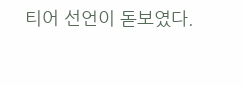티어 선언이 돋보였다.